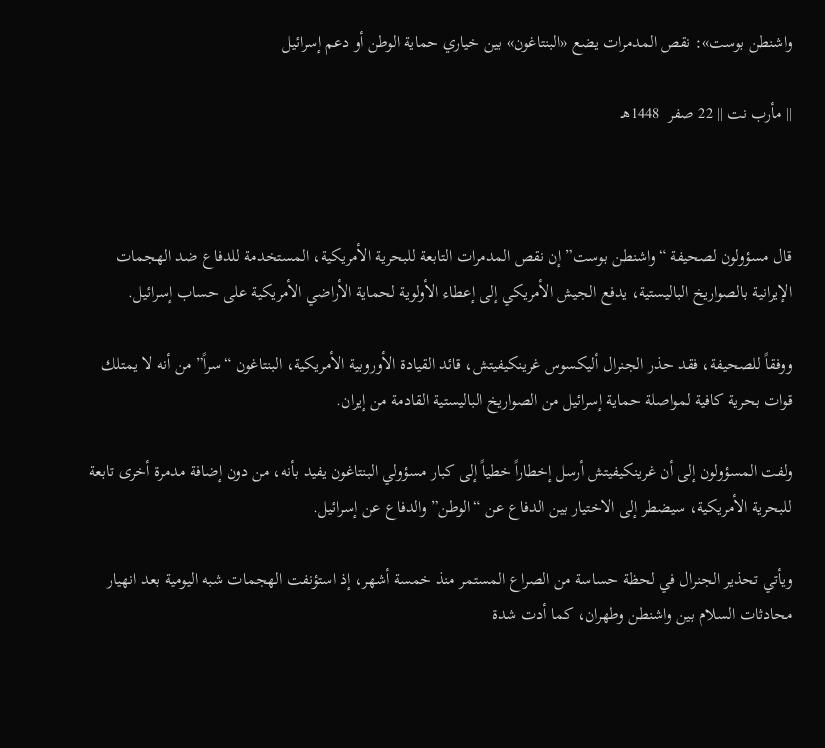واشنطن بوست»: نقص المدمرات يضع «البنتاغون» بين خياري حماية الوطن أو دعم إسرائيل

|| مأرب نت || 22 صفر  1448هـ



قال مسؤولون لصحيفة “واشنطن بوست” إن نقص المدمرات التابعة للبحرية الأمريكية، المستخدمة للدفاع ضد الهجمات الإيرانية بالصواريخ الباليستية، يدفع الجيش الأمريكي إلى إعطاء الأولوية لحماية الأراضي الأمريكية على حساب إسرائيل.

ووفقاً للصحيفة، فقد حذر الجنرال أليكسوس غرينكيفيتش، قائد القيادة الأوروبية الأمريكية، البنتاغون “سراً” من أنه لا يمتلك قوات بحرية كافية لمواصلة حماية إسرائيل من الصواريخ الباليستية القادمة من إيران.

ولفت المسؤولون إلى أن غرينكيفيتش أرسل إخطاراً خطياً إلى كبار مسؤولي البنتاغون يفيد بأنه، من دون إضافة مدمرة أخرى تابعة للبحرية الأمريكية، سيضطر إلى الاختيار بين الدفاع عن “الوطن” والدفاع عن إسرائيل.

ويأتي تحذير الجنرال في لحظة حساسة من الصراع المستمر منذ خمسة أشهر، إذ استؤنفت الهجمات شبه اليومية بعد انهيار محادثات السلام بين واشنطن وطهران، كما أدت شدة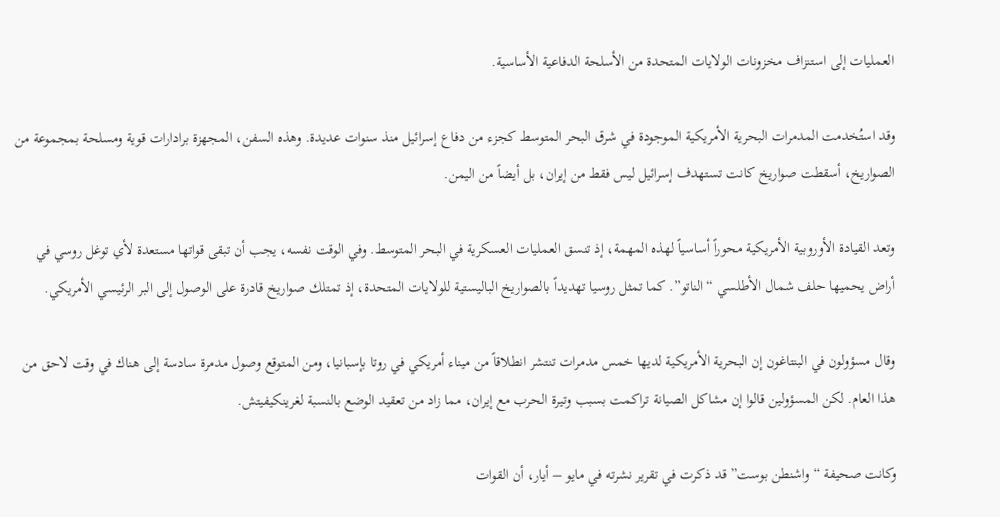العمليات إلى استنزاف مخزونات الولايات المتحدة من الأسلحة الدفاعية الأساسية.

وقد استُخدمت المدمرات البحرية الأمريكية الموجودة في شرق البحر المتوسط كجزء من دفاع إسرائيل منذ سنوات عديدة. وهذه السفن، المجهزة برادارات قوية ومسلحة بمجموعة من الصواريخ، أسقطت صواريخ كانت تستهدف إسرائيل ليس فقط من إيران، بل أيضاً من اليمن.

وتعد القيادة الأوروبية الأمريكية محوراً أساسياً لهذه المهمة، إذ تنسق العمليات العسكرية في البحر المتوسط. وفي الوقت نفسه، يجب أن تبقى قواتها مستعدة لأي توغل روسي في أراض يحميها حلف شمال الأطلسي “الناتو”. كما تمثل روسيا تهديداً بالصواريخ الباليستية للولايات المتحدة، إذ تمتلك صواريخ قادرة على الوصول إلى البر الرئيسي الأمريكي.

وقال مسؤولون في البنتاغون إن البحرية الأمريكية لديها خمس مدمرات تنتشر انطلاقاً من ميناء أمريكي في روتا بإسبانيا، ومن المتوقع وصول مدمرة سادسة إلى هناك في وقت لاحق من هذا العام. لكن المسؤولين قالوا إن مشاكل الصيانة تراكمت بسبب وتيرة الحرب مع إيران، مما زاد من تعقيد الوضع بالنسبة لغرينكيفيتش.

وكانت صحيفة “واشنطن بوست” قد ذكرت في تقرير نشرته في مايو – أيار، أن القوات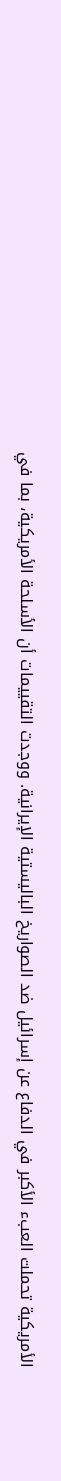الأمريكية تحملت العبء الأكبر في الدفاع عن إسرائيل ضد الصواريخ الباليستية الإيرانية. ووجدت التقييمات أن الأسلحة الأمريكية، بما في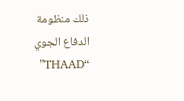ذلك منظومة الدفاع الجوي “THAAD”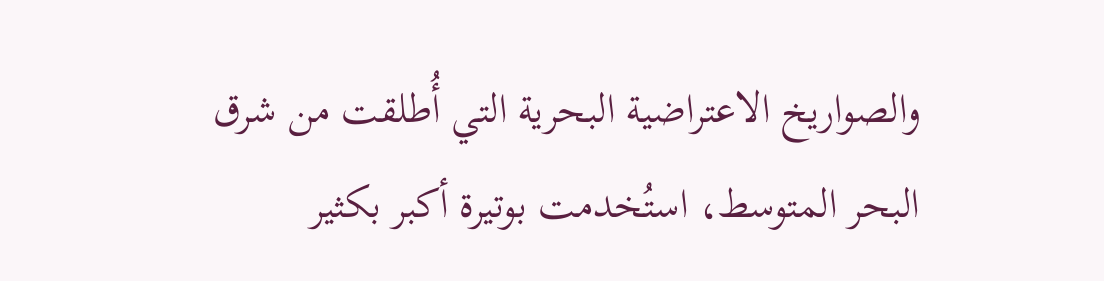والصواريخ الاعتراضية البحرية التي أُطلقت من شرق البحر المتوسط، استُخدمت بوتيرة أكبر بكثير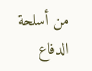من أسلحة الدفاع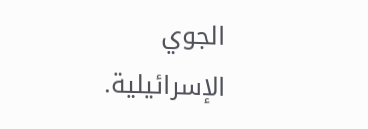الجوي الإسرائيلية.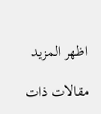اظهر المزيد

مقالات ذات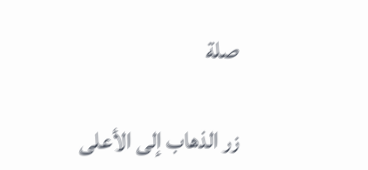صلة

زر الذهاب إلى الأعلى